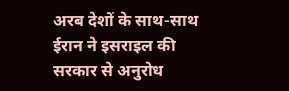अरब देशों के साथ-साथ ईरान ने इसराइल की सरकार से अनुरोध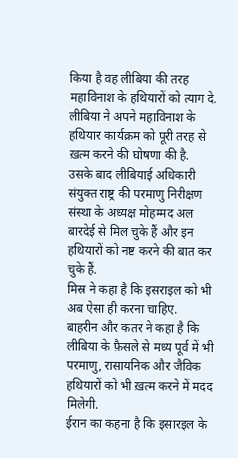किया है वह लीबिया की तरह महाविनाश के हथियारों को त्याग दे.
लीबिया ने अपने महाविनाश के हथियार कार्यक्रम को पूरी तरह से ख़त्म करने की घोषणा की है.
उसके बाद लीबियाई अधिकारी संयुक्त राष्ट्र की परमाणु निरीक्षण संस्था के अध्यक्ष मोहम्मद अल बारदेई से मिल चुके हैं और इन हथियारों को नष्ट करने की बात कर चुके हैं.
मिस्र ने कहा है कि इसराइल को भी अब ऐसा ही करना चाहिए.
बाहरीन और कतर ने कहा है कि लीबिया के फ़ैसले से मध्य पूर्व में भी परमाणु, रासायनिक और जैविक हथियारों को भी ख़त्म करने में मदद मिलेगी.
ईरान का कहना है कि इसारइल के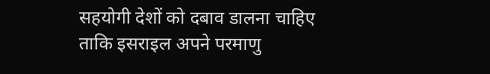सहयोगी देशों को दबाव डालना चाहिए ताकि इसराइल अपने परमाणु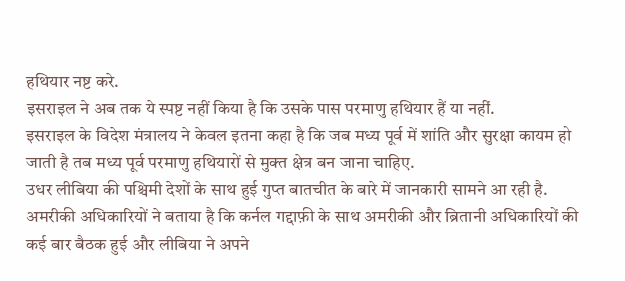हथियार नष्ट करे.
इसराइल ने अब तक ये स्पष्ट नहीं किया है कि उसके पास परमाणु हथियार हैं या नहीं.
इसराइल के विदेश मंत्रालय ने केवल इतना कहा है कि जब मध्य पूर्व में शांति और सुरक्षा कायम हो जाती है तब मध्य पूर्व परमाणु हथियारों से मुक्त क्षेत्र बन जाना चाहिए.
उधर लीबिया की पश्चिमी देशों के साथ हुई गुप्त बातचीत के बारे में जानकारी सामने आ रही है.
अमरीकी अधिकारियों ने बताया है कि कर्नल गद्दाफ़ी के साथ अमरीकी और ब्रितानी अधिकारियों की कई बार बैठक हुई और लीबिया ने अपने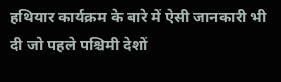हथियार कार्यक्रम के बारे में ऐसी जानकारी भी दी जो पहले पश्चिमी देशों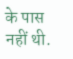के पास नहीं थी.